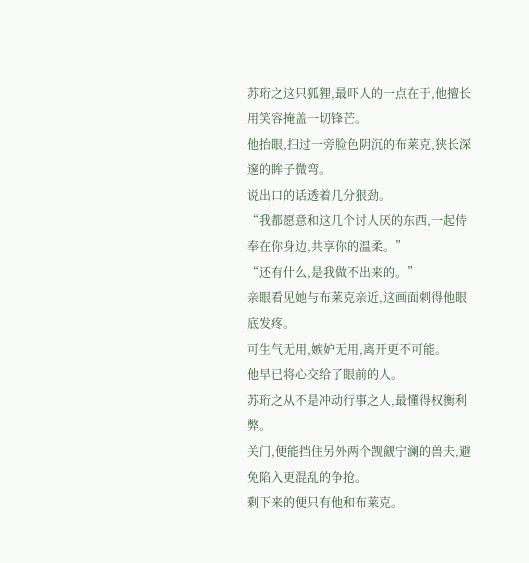苏珩之这只狐狸,最吓人的一点在于,他擅长用笑容掩盖一切锋芒。
他抬眼,扫过一旁脸色阴沉的布莱克,狭长深邃的眸子微弯。
说出口的话透着几分狠劲。
“我都愿意和这几个讨人厌的东西,一起侍奉在你身边,共享你的温柔。”
“还有什么,是我做不出来的。”
亲眼看见她与布莱克亲近,这画面刺得他眼底发疼。
可生气无用,嫉妒无用,离开更不可能。
他早已将心交给了眼前的人。
苏珩之从不是冲动行事之人,最懂得权衡利弊。
关门,便能挡住另外两个觊觎宁澜的兽夫,避免陷入更混乱的争抢。
剩下来的便只有他和布莱克。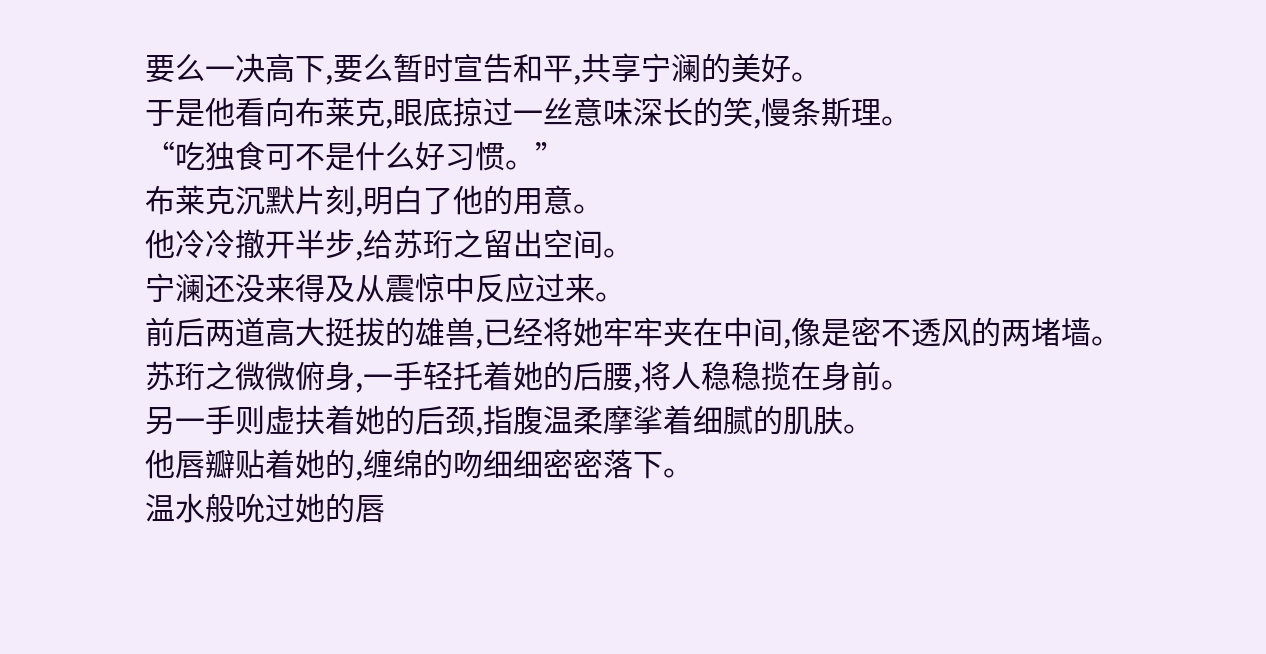要么一决高下,要么暂时宣告和平,共享宁澜的美好。
于是他看向布莱克,眼底掠过一丝意味深长的笑,慢条斯理。
“吃独食可不是什么好习惯。”
布莱克沉默片刻,明白了他的用意。
他冷冷撤开半步,给苏珩之留出空间。
宁澜还没来得及从震惊中反应过来。
前后两道高大挺拔的雄兽,已经将她牢牢夹在中间,像是密不透风的两堵墙。
苏珩之微微俯身,一手轻托着她的后腰,将人稳稳揽在身前。
另一手则虚扶着她的后颈,指腹温柔摩挲着细腻的肌肤。
他唇瓣贴着她的,缠绵的吻细细密密落下。
温水般吮过她的唇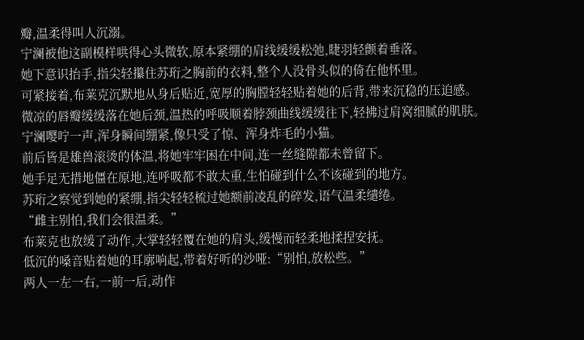瓣,温柔得叫人沉溺。
宁澜被他这副模样哄得心头微软,原本紧绷的肩线缓缓松弛,睫羽轻颤着垂落。
她下意识抬手,指尖轻攥住苏珩之胸前的衣料,整个人没骨头似的倚在他怀里。
可紧接着,布莱克沉默地从身后贴近,宽厚的胸膛轻轻贴着她的后背,带来沉稳的压迫感。
微凉的唇瓣缓缓落在她后颈,温热的呼吸顺着脖颈曲线缓缓往下,轻拂过肩窝细腻的肌肤。
宁澜嘤咛一声,浑身瞬间绷紧,像只受了惊、浑身炸毛的小猫。
前后皆是雄兽滚烫的体温,将她牢牢困在中间,连一丝缝隙都未曾留下。
她手足无措地僵在原地,连呼吸都不敢太重,生怕碰到什么不该碰到的地方。
苏珩之察觉到她的紧绷,指尖轻轻梳过她额前凌乱的碎发,语气温柔缱绻。
“雌主别怕,我们会很温柔。”
布莱克也放缓了动作,大掌轻轻覆在她的肩头,缓慢而轻柔地揉捏安抚。
低沉的嗓音贴着她的耳廓响起,带着好听的沙哑:“别怕,放松些。”
两人一左一右,一前一后,动作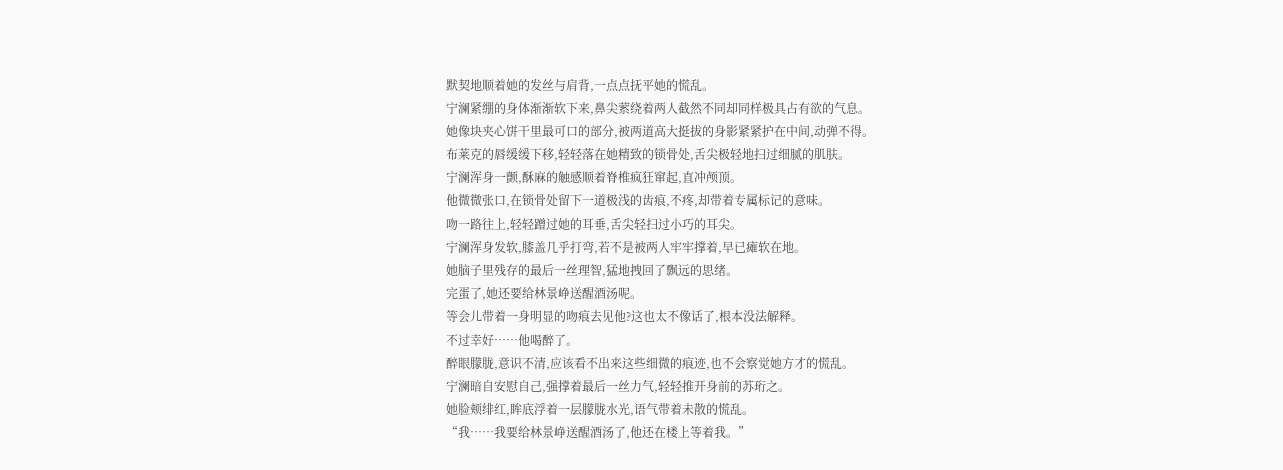默契地顺着她的发丝与肩背,一点点抚平她的慌乱。
宁澜紧绷的身体渐渐软下来,鼻尖萦绕着两人截然不同却同样极具占有欲的气息。
她像块夹心饼干里最可口的部分,被两道高大挺拔的身影紧紧护在中间,动弹不得。
布莱克的唇缓缓下移,轻轻落在她精致的锁骨处,舌尖极轻地扫过细腻的肌肤。
宁澜浑身一颤,酥麻的触感顺着脊椎疯狂窜起,直冲颅顶。
他微微张口,在锁骨处留下一道极浅的齿痕,不疼,却带着专属标记的意味。
吻一路往上,轻轻蹭过她的耳垂,舌尖轻扫过小巧的耳尖。
宁澜浑身发软,膝盖几乎打弯,若不是被两人牢牢撑着,早已瘫软在地。
她脑子里残存的最后一丝理智,猛地拽回了飘远的思绪。
完蛋了,她还要给林景峥送醒酒汤呢。
等会儿带着一身明显的吻痕去见他?这也太不像话了,根本没法解释。
不过幸好……他喝醉了。
醉眼朦胧,意识不清,应该看不出来这些细微的痕迹,也不会察觉她方才的慌乱。
宁澜暗自安慰自己,强撑着最后一丝力气,轻轻推开身前的苏珩之。
她脸颊绯红,眸底浮着一层朦胧水光,语气带着未散的慌乱。
“我……我要给林景峥送醒酒汤了,他还在楼上等着我。”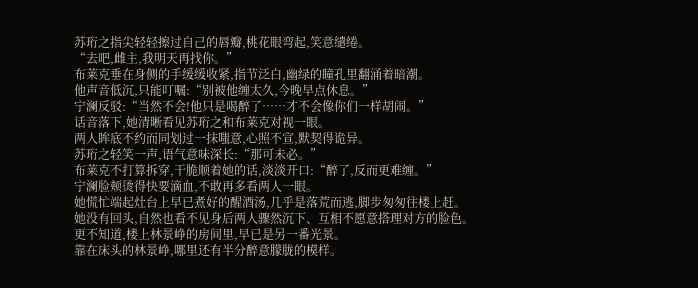苏珩之指尖轻轻擦过自己的唇瓣,桃花眼弯起,笑意缱绻。
“去吧,雌主,我明天再找你。”
布莱克垂在身侧的手缓缓收紧,指节泛白,幽绿的瞳孔里翻涌着暗潮。
他声音低沉,只能叮嘱:“别被他缠太久,今晚早点休息。”
宁澜反驳:“当然不会!他只是喝醉了……才不会像你们一样胡闹。”
话音落下,她清晰看见苏珩之和布莱克对视一眼。
两人眸底不约而同划过一抹嗤意,心照不宣,默契得诡异。
苏珩之轻笑一声,语气意味深长:“那可未必。”
布莱克不打算拆穿,干脆顺着她的话,淡淡开口:“醉了,反而更难缠。”
宁澜脸颊烫得快要滴血,不敢再多看两人一眼。
她慌忙端起灶台上早已煮好的醒酒汤,几乎是落荒而逃,脚步匆匆往楼上赶。
她没有回头,自然也看不见身后两人骤然沉下、互相不愿意搭理对方的脸色。
更不知道,楼上林景峥的房间里,早已是另一番光景。
靠在床头的林景峥,哪里还有半分醉意朦胧的模样。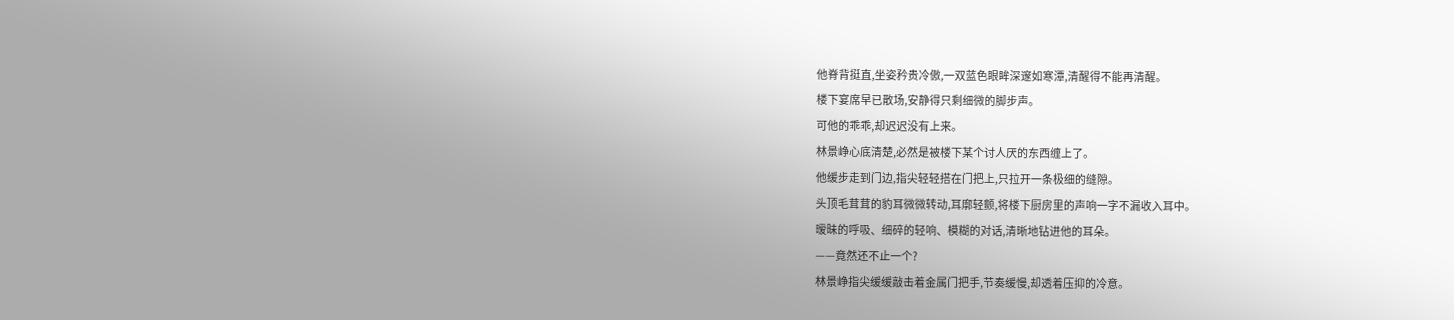他脊背挺直,坐姿矜贵冷傲,一双蓝色眼眸深邃如寒潭,清醒得不能再清醒。
楼下宴席早已散场,安静得只剩细微的脚步声。
可他的乖乖,却迟迟没有上来。
林景峥心底清楚,必然是被楼下某个讨人厌的东西缠上了。
他缓步走到门边,指尖轻轻搭在门把上,只拉开一条极细的缝隙。
头顶毛茸茸的豹耳微微转动,耳廓轻颤,将楼下厨房里的声响一字不漏收入耳中。
暧昧的呼吸、细碎的轻响、模糊的对话,清晰地钻进他的耳朵。
——竟然还不止一个?
林景峥指尖缓缓敲击着金属门把手,节奏缓慢,却透着压抑的冷意。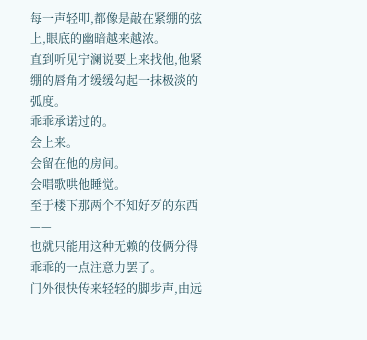每一声轻叩,都像是敲在紧绷的弦上,眼底的幽暗越来越浓。
直到听见宁澜说要上来找他,他紧绷的唇角才缓缓勾起一抹极淡的弧度。
乖乖承诺过的。
会上来。
会留在他的房间。
会唱歌哄他睡觉。
至于楼下那两个不知好歹的东西——
也就只能用这种无赖的伎俩分得乖乖的一点注意力罢了。
门外很快传来轻轻的脚步声,由远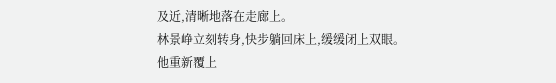及近,清晰地落在走廊上。
林景峥立刻转身,快步躺回床上,缓缓闭上双眼。
他重新覆上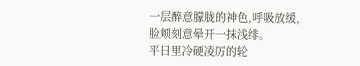一层醉意朦胧的神色,呼吸放缓,脸颊刻意晕开一抹浅绯。
平日里冷硬凌厉的轮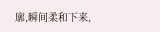廓,瞬间柔和下来,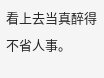看上去当真醉得不省人事。